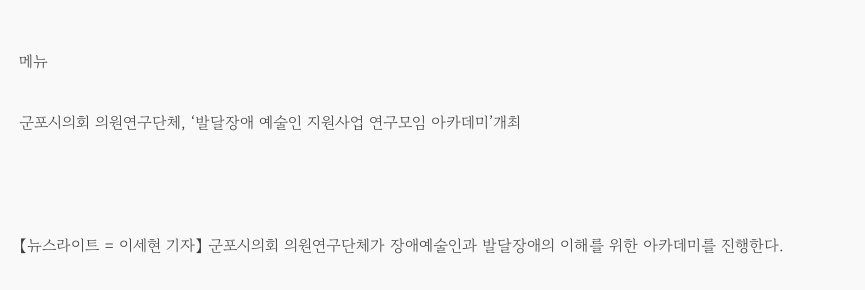메뉴

군포시의회 의원연구단체, ‘발달장애 예술인 지원사업 연구모임 아카데미’개최



【뉴스라이트 = 이세현 기자】 군포시의회 의원연구단체가 장애예술인과 발달장애의 이해를 위한 아카데미를 진행한다.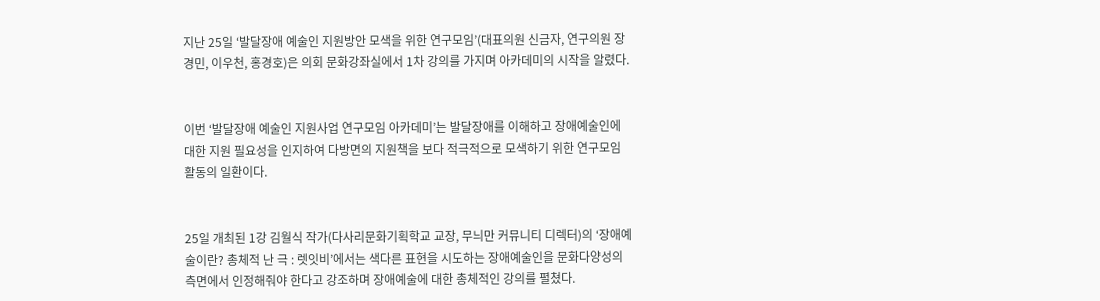지난 25일 ‘발달장애 예술인 지원방안 모색을 위한 연구모임’(대표의원 신금자, 연구의원 장경민, 이우천, 홍경호)은 의회 문화강좌실에서 1차 강의를 가지며 아카데미의 시작을 알렸다.


이번 ‘발달장애 예술인 지원사업 연구모임 아카데미’는 발달장애를 이해하고 장애예술인에 대한 지원 필요성을 인지하여 다방면의 지원책을 보다 적극적으로 모색하기 위한 연구모임 활동의 일환이다.


25일 개최된 1강 김월식 작가(다사리문화기획학교 교장, 무늬만 커뮤니티 디렉터)의 ‘장애예술이란? 총체적 난 극 : 렛잇비’에서는 색다른 표현을 시도하는 장애예술인을 문화다양성의 측면에서 인정해줘야 한다고 강조하며 장애예술에 대한 총체적인 강의를 펼쳤다.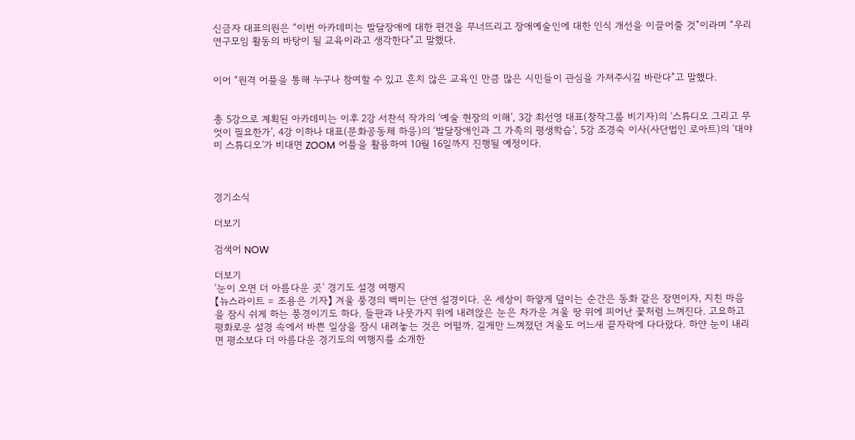신금자 대표의원은 “이번 아카데미는 발달장애에 대한 편견을 무너뜨리고 장애예술인에 대한 인식 개선을 이끌어줄 것”이라며 “우리 연구모임 활동의 바탕이 될 교육이라고 생각한다”고 말했다.


이어 “원격 어플을 통해 누구나 참여할 수 있고 흔치 않은 교육인 만큼 많은 시민들이 관심을 가져주시길 바란다”고 말했다.


총 5강으로 계획된 아카데미는 이후 2강 서찬석 작가의 ‘예술 현장의 이해’, 3강 최선영 대표(창작그룹 비기자)의 ‘스튜디오 그리고 무엇이 필요한가’, 4강 이하나 대표(문화공동체 하응)의 ‘발달장애인과 그 가족의 평생학습’, 5강 조경숙 이사(사단법인 로아트)의 ‘대야미 스튜디오’가 비대면 ZOOM 어플을 활용하여 10월 16일까지 진행될 예정이다.



경기소식

더보기

검색어 NOW

더보기
'눈이 오면 더 아름다운 곳' 경기도 설경 여행지
【뉴스라이트 = 조용은 기자】 겨울 풍경의 백미는 단연 설경이다. 온 세상이 하얗게 덮이는 순간은 동화 같은 장면이자, 지친 마음을 잠시 쉬게 하는 풍경이기도 하다. 들판과 나뭇가지 위에 내려앉은 눈은 차가운 겨울 땅 위에 피어난 꽃처럼 느껴진다. 고요하고 평화로운 설경 속에서 바쁜 일상을 잠시 내려놓는 것은 어떨까. 길게만 느껴졌던 겨울도 어느새 끝자락에 다다랐다. 하얀 눈이 내리면 평소보다 더 아름다운 경기도의 여행지를 소개한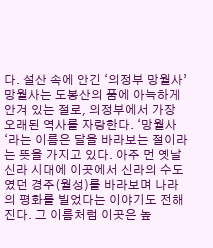다. 설산 속에 안긴 ‘의정부 망월사’ 망월사는 도봉산의 품에 아늑하게 안겨 있는 절로, 의정부에서 가장 오래된 역사를 자랑한다. ‘망월사‘라는 이름은 달을 바라보는 절이라는 뜻을 가지고 있다. 아주 먼 옛날 신라 시대에 이곳에서 신라의 수도였던 경주(월성)를 바라보며 나라의 평화를 빌었다는 이야기도 전해진다. 그 이름처럼 이곳은 높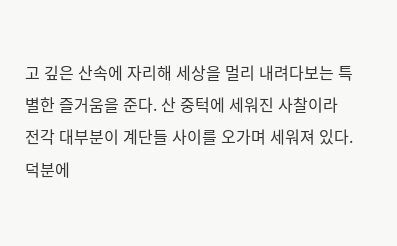고 깊은 산속에 자리해 세상을 멀리 내려다보는 특별한 즐거움을 준다. 산 중턱에 세워진 사찰이라 전각 대부분이 계단들 사이를 오가며 세워져 있다. 덕분에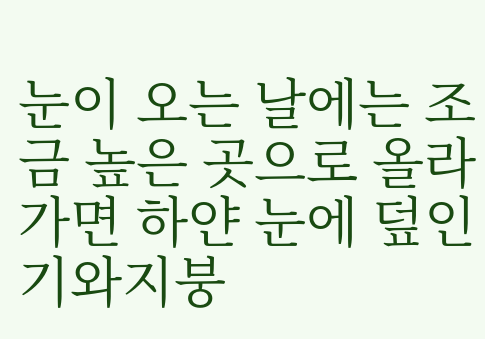눈이 오는 날에는 조금 높은 곳으로 올라가면 하얀 눈에 덮인 기와지붕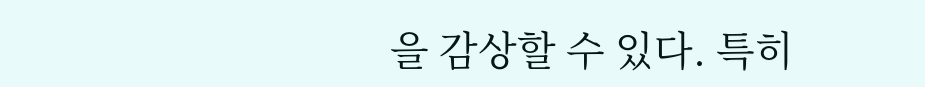을 감상할 수 있다. 특히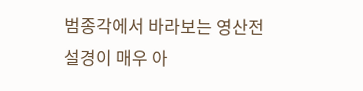범종각에서 바라보는 영산전 설경이 매우 아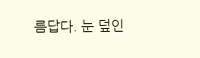름답다. 눈 덮인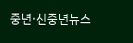중년·신중년뉴스